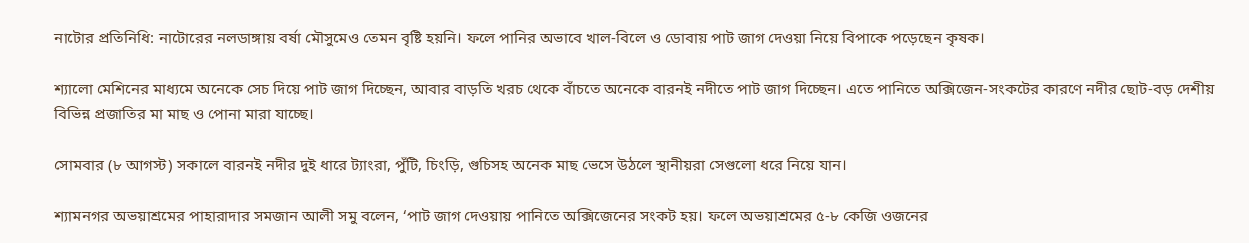নাটোর প্রতিনিধি: নাটোরের নলডাঙ্গায় বর্ষা মৌসুমেও তেমন বৃষ্টি হয়নি। ফলে পানির অভাবে খাল-বিলে ও ডোবায় পাট জাগ দেওয়া নিয়ে বিপাকে পড়েছেন কৃষক।

শ্যালো মেশিনের মাধ্যমে অনেকে সেচ দিয়ে পাট জাগ দিচ্ছেন, আবার বাড়তি খরচ থেকে বাঁচতে অনেকে বারনই নদীতে পাট জাগ দিচ্ছেন। এতে পানিতে অক্সিজেন-সংকটের কারণে নদীর ছোট-বড় দেশীয় বিভিন্ন প্রজাতির মা মাছ ও পোনা মারা যাচ্ছে।

সোমবার (৮ আগস্ট) সকালে বারনই নদীর দুই ধারে ট্যাংরা, পুঁটি, চিংড়ি, গুচিসহ অনেক মাছ ভেসে উঠলে স্থানীয়রা সেগুলো ধরে নিয়ে যান।

শ্যামনগর অভয়াশ্রমের পাহারাদার সমজান আলী সমু বলেন, ‘পাট জাগ দেওয়ায় পানিতে অক্সিজেনের সংকট হয়। ফলে অভয়াশ্রমের ৫-৮ কেজি ওজনের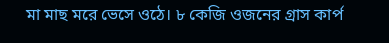মা মাছ মরে ভেসে ওঠে। ৮ কেজি ওজনের গ্রাস কার্প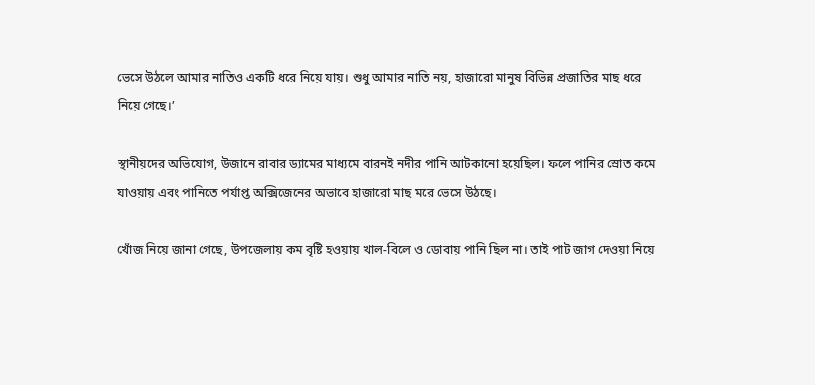ভেসে উঠলে আমার নাতিও একটি ধরে নিয়ে যায়। শুধু আমার নাতি নয়, হাজারো মানুষ বিভিন্ন প্রজাতির মাছ ধরে নিয়ে গেছে।’

স্থানীয়দের অভিযোগ, উজানে রাবার ড্যামের মাধ্যমে বারনই নদীর পানি আটকানো হয়েছিল। ফলে পানির স্রোত কমে যাওয়ায় এবং পানিতে পর্যাপ্ত অক্সিজেনের অভাবে হাজারো মাছ মরে ভেসে উঠছে।

খোঁজ নিয়ে জানা গেছে, উপজেলায় কম বৃষ্টি হওয়ায় খাল-বিলে ও ডোবায় পানি ছিল না। তাই পাট জাগ দেওয়া নিয়ে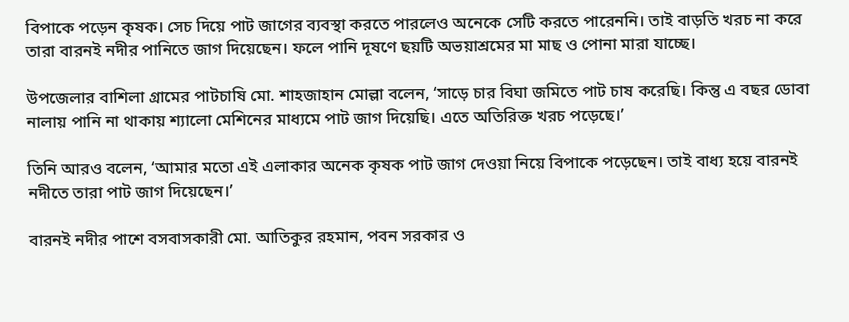বিপাকে পড়েন কৃষক। সেচ দিয়ে পাট জাগের ব্যবস্থা করতে পারলেও অনেকে সেটি করতে পারেননি। তাই বাড়তি খরচ না করে তারা বারনই নদীর পানিতে জাগ দিয়েছেন। ফলে পানি দূষণে ছয়টি অভয়াশ্রমের মা মাছ ও পোনা মারা যাচ্ছে।

উপজেলার বাশিলা গ্রামের পাটচাষি মো. শাহজাহান মোল্লা বলেন, ‘সাড়ে চার বিঘা জমিতে পাট চাষ করেছি। কিন্তু এ বছর ডোবা নালায় পানি না থাকায় শ্যালো মেশিনের মাধ্যমে পাট জাগ দিয়েছি। এতে অতিরিক্ত খরচ পড়েছে।’

তিনি আরও বলেন, ‘আমার মতো এই এলাকার অনেক কৃষক পাট জাগ দেওয়া নিয়ে বিপাকে পড়েছেন। তাই বাধ্য হয়ে বারনই নদীতে তারা পাট জাগ দিয়েছেন।’

বারনই নদীর পাশে বসবাসকারী মো. আতিকুর রহমান, পবন সরকার ও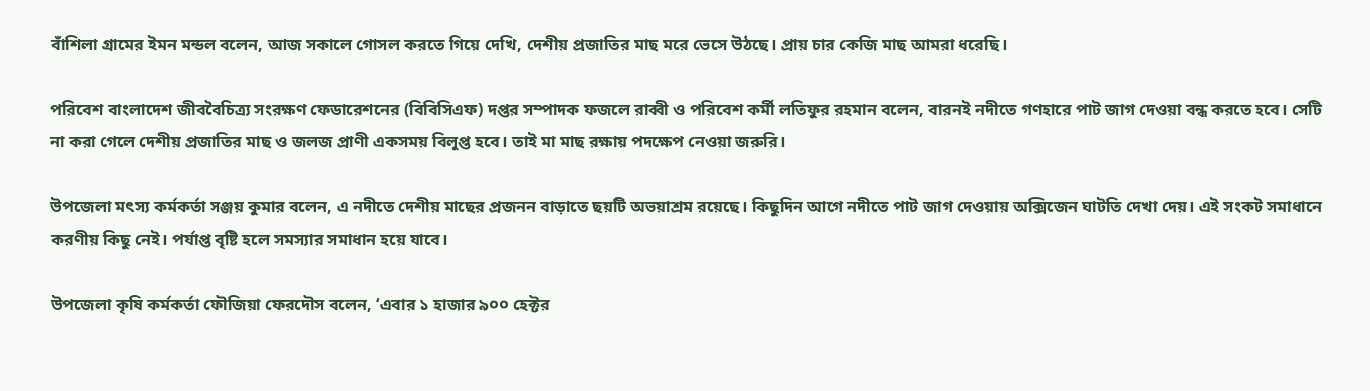বাঁশিলা গ্রামের ইমন মন্ডল বলেন, আজ সকালে গোসল করতে গিয়ে দেখি, দেশীয় প্রজাতির মাছ মরে ভেসে উঠছে। প্রায় চার কেজি মাছ আমরা ধরেছি।

পরিবেশ বাংলাদেশ জীববৈচিত্র্য সংরক্ষণ ফেডারেশনের (বিবিসিএফ) দপ্তর সম্পাদক ফজলে রাব্বী ও পরিবেশ কর্মী লতিফুর রহমান বলেন, বারনই নদীতে গণহারে পাট জাগ দেওয়া বন্ধ করতে হবে। সেটি না করা গেলে দেশীয় প্রজাতির মাছ ও জলজ প্রাণী একসময় বিলুপ্ত হবে। তাই মা মাছ রক্ষায় পদক্ষেপ নেওয়া জরুরি।

উপজেলা মৎস্য কর্মকর্তা সঞ্জয় কুমার বলেন, এ নদীতে দেশীয় মাছের প্রজনন বাড়াতে ছয়টি অভয়াশ্রম রয়েছে। কিছুদিন আগে নদীতে পাট জাগ দেওয়ায় অক্সিজেন ঘাটতি দেখা দেয়। এই সংকট সমাধানে করণীয় কিছু নেই। পর্যাপ্ত বৃষ্টি হলে সমস্যার সমাধান হয়ে যাবে।

উপজেলা কৃষি কর্মকর্তা ফৌজিয়া ফেরদৌস বলেন, ‘এবার ১ হাজার ৯০০ হেক্টর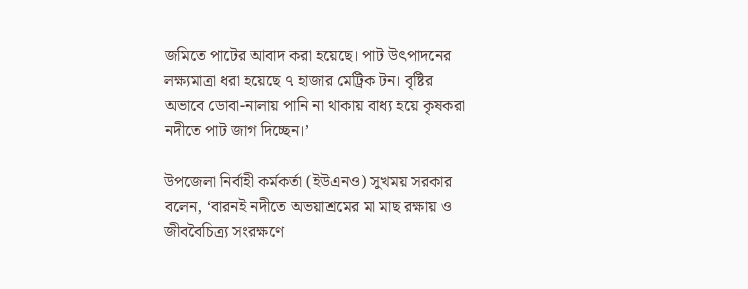জমিতে পাটের আবাদ করা হয়েছে। পাট উৎপাদনের লক্ষ্যমাত্রা ধরা হয়েছে ৭ হাজার মেট্রিক টন। বৃষ্টির অভাবে ডোবা-নালায় পানি না থাকায় বাধ্য হয়ে কৃষকরা নদীতে পাট জাগ দিচ্ছেন।’

উপজেলা নির্বাহী কর্মকর্তা (ইউএনও) সুখময় সরকার বলেন, ‘বারনই নদীতে অভয়াশ্রমের মা মাছ রক্ষায় ও জীববৈচিত্র্য সংরক্ষণে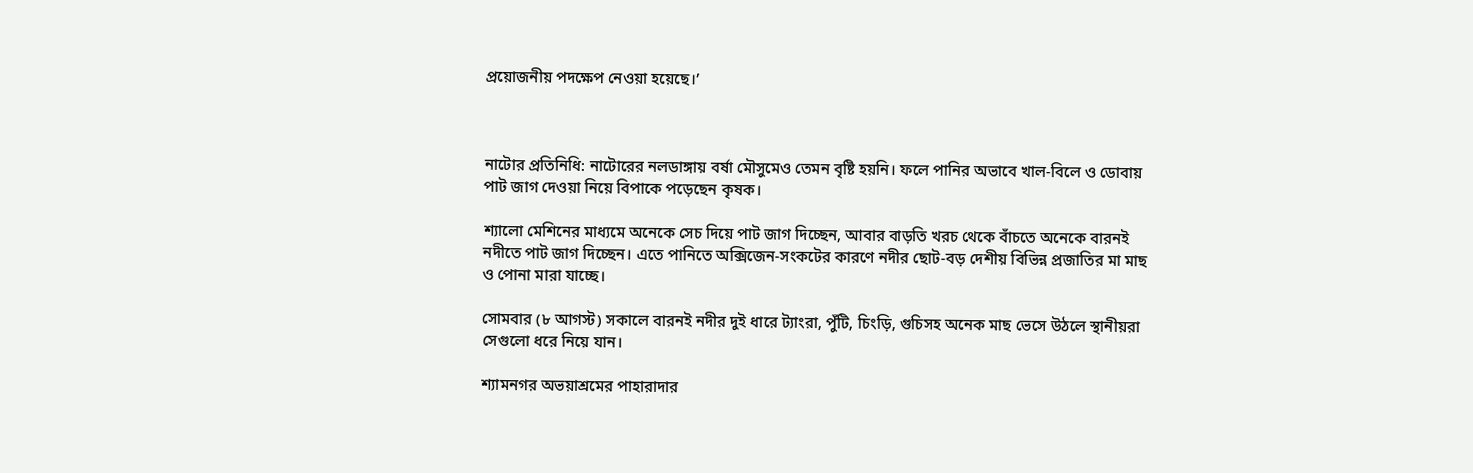প্রয়োজনীয় পদক্ষেপ নেওয়া হয়েছে।’



নাটোর প্রতিনিধি: নাটোরের নলডাঙ্গায় বর্ষা মৌসুমেও তেমন বৃষ্টি হয়নি। ফলে পানির অভাবে খাল-বিলে ও ডোবায় পাট জাগ দেওয়া নিয়ে বিপাকে পড়েছেন কৃষক।

শ্যালো মেশিনের মাধ্যমে অনেকে সেচ দিয়ে পাট জাগ দিচ্ছেন, আবার বাড়তি খরচ থেকে বাঁচতে অনেকে বারনই নদীতে পাট জাগ দিচ্ছেন। এতে পানিতে অক্সিজেন-সংকটের কারণে নদীর ছোট-বড় দেশীয় বিভিন্ন প্রজাতির মা মাছ ও পোনা মারা যাচ্ছে।

সোমবার (৮ আগস্ট) সকালে বারনই নদীর দুই ধারে ট্যাংরা, পুঁটি, চিংড়ি, গুচিসহ অনেক মাছ ভেসে উঠলে স্থানীয়রা সেগুলো ধরে নিয়ে যান।

শ্যামনগর অভয়াশ্রমের পাহারাদার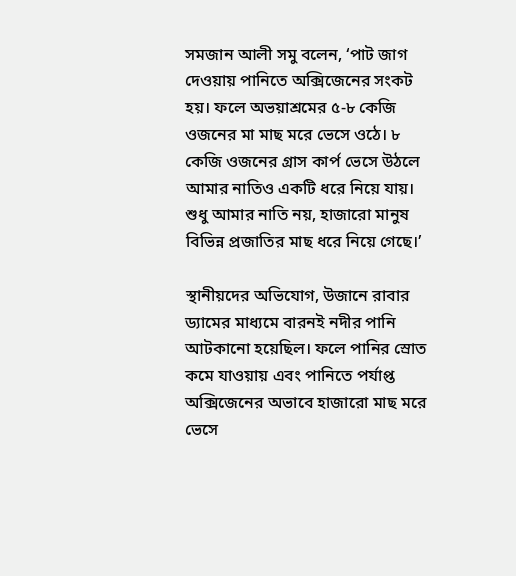সমজান আলী সমু বলেন, ‘পাট জাগ দেওয়ায় পানিতে অক্সিজেনের সংকট হয়। ফলে অভয়াশ্রমের ৫-৮ কেজি ওজনের মা মাছ মরে ভেসে ওঠে। ৮ কেজি ওজনের গ্রাস কার্প ভেসে উঠলে আমার নাতিও একটি ধরে নিয়ে যায়। শুধু আমার নাতি নয়, হাজারো মানুষ বিভিন্ন প্রজাতির মাছ ধরে নিয়ে গেছে।’

স্থানীয়দের অভিযোগ, উজানে রাবার ড্যামের মাধ্যমে বারনই নদীর পানি আটকানো হয়েছিল। ফলে পানির স্রোত কমে যাওয়ায় এবং পানিতে পর্যাপ্ত অক্সিজেনের অভাবে হাজারো মাছ মরে ভেসে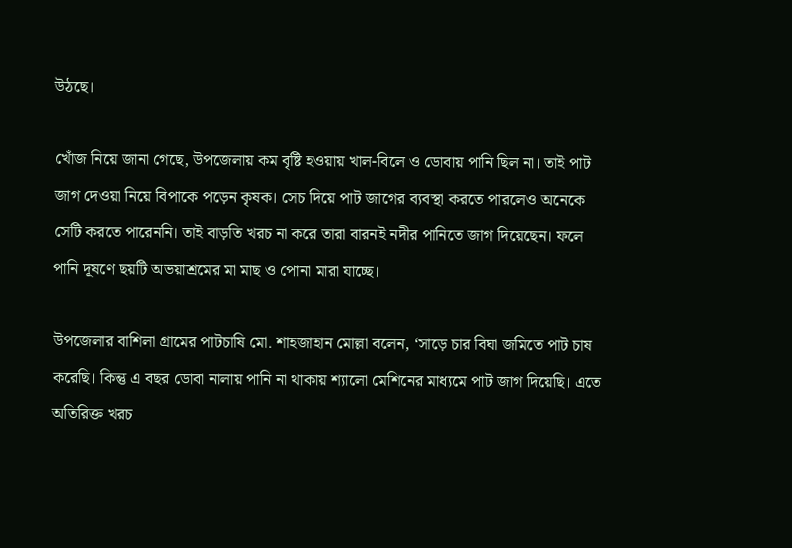উঠছে।

খোঁজ নিয়ে জানা গেছে, উপজেলায় কম বৃষ্টি হওয়ায় খাল-বিলে ও ডোবায় পানি ছিল না। তাই পাট জাগ দেওয়া নিয়ে বিপাকে পড়েন কৃষক। সেচ দিয়ে পাট জাগের ব্যবস্থা করতে পারলেও অনেকে সেটি করতে পারেননি। তাই বাড়তি খরচ না করে তারা বারনই নদীর পানিতে জাগ দিয়েছেন। ফলে পানি দূষণে ছয়টি অভয়াশ্রমের মা মাছ ও পোনা মারা যাচ্ছে।

উপজেলার বাশিলা গ্রামের পাটচাষি মো. শাহজাহান মোল্লা বলেন, ‘সাড়ে চার বিঘা জমিতে পাট চাষ করেছি। কিন্তু এ বছর ডোবা নালায় পানি না থাকায় শ্যালো মেশিনের মাধ্যমে পাট জাগ দিয়েছি। এতে অতিরিক্ত খরচ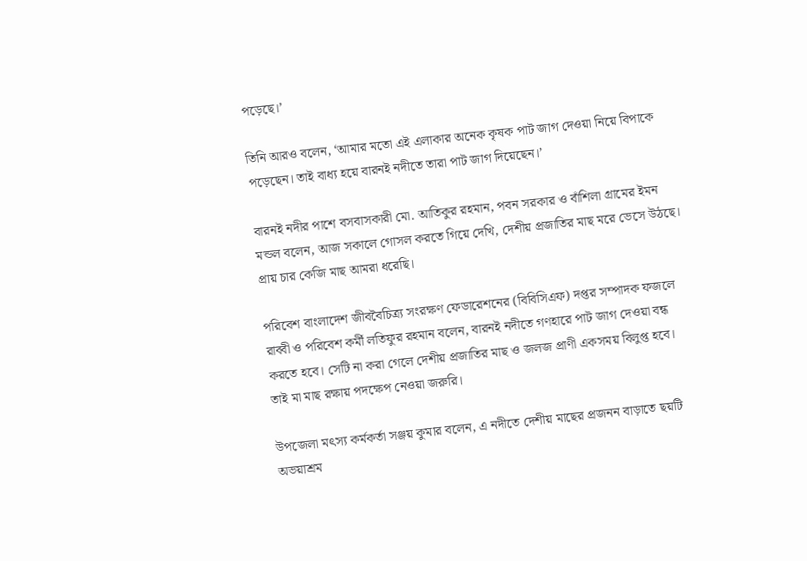পড়েছে।’

তিনি আরও বলেন, ‘আমার মতো এই এলাকার অনেক কৃষক পাট জাগ দেওয়া নিয়ে বিপাকে পড়েছেন। তাই বাধ্য হয়ে বারনই নদীতে তারা পাট জাগ দিয়েছেন।’

বারনই নদীর পাশে বসবাসকারী মো. আতিকুর রহমান, পবন সরকার ও বাঁশিলা গ্রামের ইমন মন্ডল বলেন, আজ সকালে গোসল করতে গিয়ে দেখি, দেশীয় প্রজাতির মাছ মরে ভেসে উঠছে। প্রায় চার কেজি মাছ আমরা ধরেছি।

পরিবেশ বাংলাদেশ জীববৈচিত্র্য সংরক্ষণ ফেডারেশনের (বিবিসিএফ) দপ্তর সম্পাদক ফজলে রাব্বী ও পরিবেশ কর্মী লতিফুর রহমান বলেন, বারনই নদীতে গণহারে পাট জাগ দেওয়া বন্ধ করতে হবে। সেটি না করা গেলে দেশীয় প্রজাতির মাছ ও জলজ প্রাণী একসময় বিলুপ্ত হবে। তাই মা মাছ রক্ষায় পদক্ষেপ নেওয়া জরুরি।

উপজেলা মৎস্য কর্মকর্তা সঞ্জয় কুমার বলেন, এ নদীতে দেশীয় মাছের প্রজনন বাড়াতে ছয়টি অভয়াশ্রম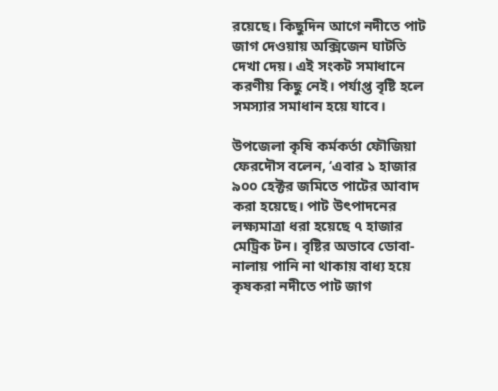রয়েছে। কিছুদিন আগে নদীতে পাট জাগ দেওয়ায় অক্সিজেন ঘাটতি দেখা দেয়। এই সংকট সমাধানে করণীয় কিছু নেই। পর্যাপ্ত বৃষ্টি হলে সমস্যার সমাধান হয়ে যাবে।

উপজেলা কৃষি কর্মকর্তা ফৌজিয়া ফেরদৌস বলেন, ‘এবার ১ হাজার ৯০০ হেক্টর জমিতে পাটের আবাদ করা হয়েছে। পাট উৎপাদনের লক্ষ্যমাত্রা ধরা হয়েছে ৭ হাজার মেট্রিক টন। বৃষ্টির অভাবে ডোবা-নালায় পানি না থাকায় বাধ্য হয়ে কৃষকরা নদীতে পাট জাগ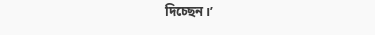দিচ্ছেন।’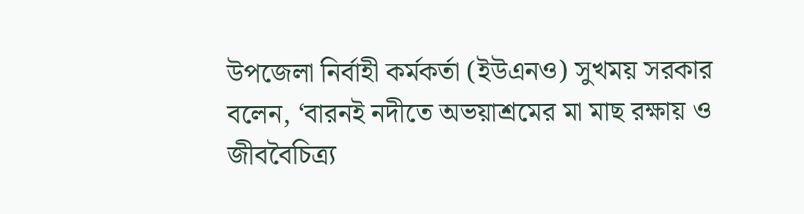উপজেলা নির্বাহী কর্মকর্তা (ইউএনও) সুখময় সরকার বলেন, ‘বারনই নদীতে অভয়াশ্রমের মা মাছ রক্ষায় ও জীববৈচিত্র্য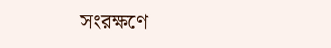সংরক্ষণে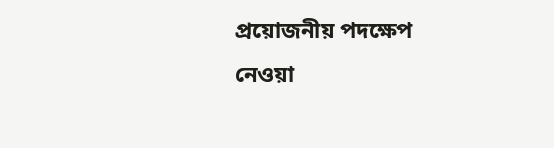প্রয়োজনীয় পদক্ষেপ নেওয়া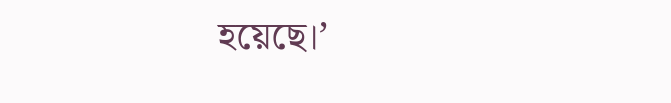হয়েছে।’